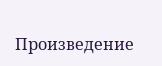Произведение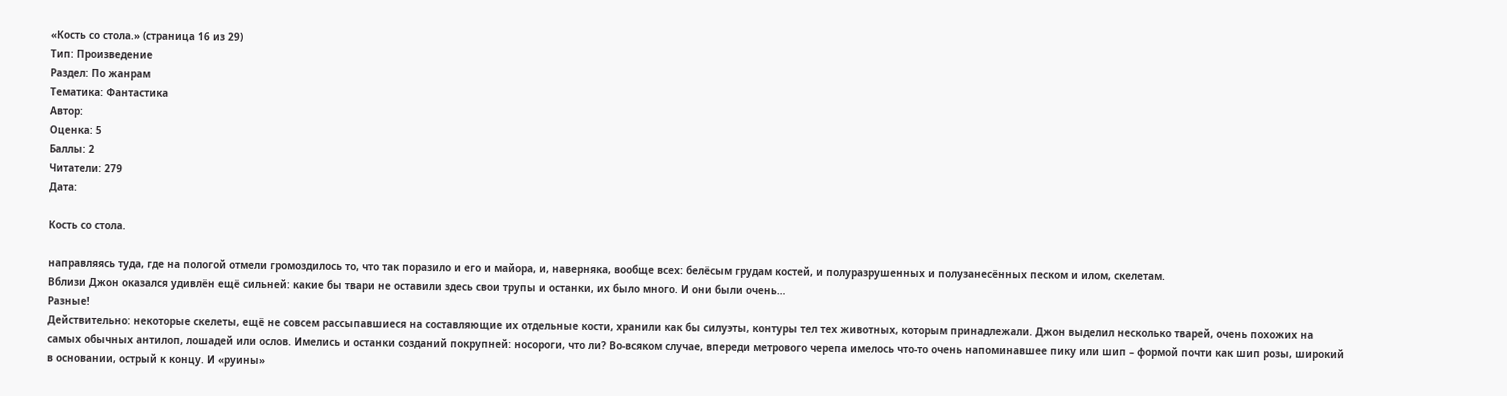«Кость со стола.» (страница 16 из 29)
Тип: Произведение
Раздел: По жанрам
Тематика: Фантастика
Автор:
Оценка: 5
Баллы: 2
Читатели: 279
Дата:

Кость со стола.

направляясь туда, где на пологой отмели громоздилось то, что так поразило и его и майора, и, наверняка, вообще всех: белёсым грудам костей, и полуразрушенных и полузанесённых песком и илом, скелетам.
Вблизи Джон оказался удивлён ещё сильней: какие бы твари не оставили здесь свои трупы и останки, их было много. И они были очень…
Разные!
Действительно: некоторые скелеты, ещё не совсем рассыпавшиеся на составляющие их отдельные кости, хранили как бы силуэты, контуры тел тех животных, которым принадлежали. Джон выделил несколько тварей, очень похожих на самых обычных антилоп, лошадей или ослов. Имелись и останки созданий покрупней: носороги, что ли? Во-всяком случае, впереди метрового черепа имелось что-то очень напоминавшее пику или шип – формой почти как шип розы, широкий в основании, острый к концу. И «руины»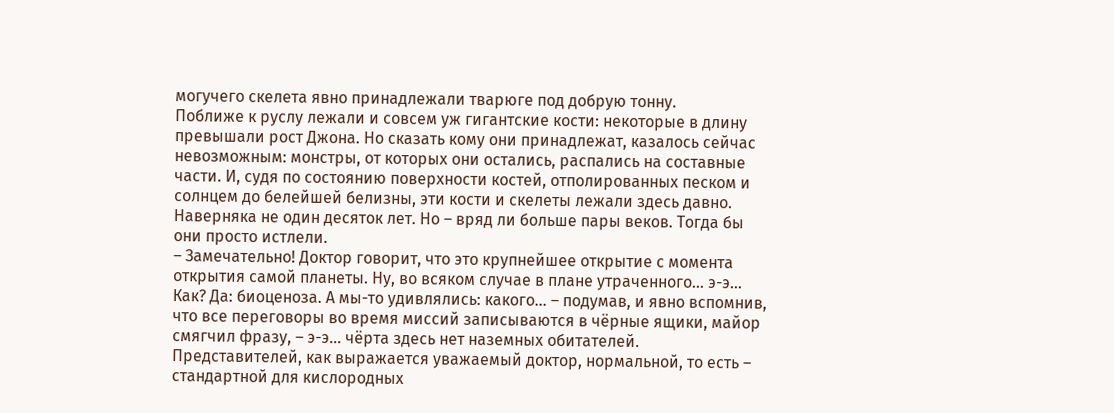могучего скелета явно принадлежали тварюге под добрую тонну.
Поближе к руслу лежали и совсем уж гигантские кости: некоторые в длину превышали рост Джона. Но сказать кому они принадлежат, казалось сейчас невозможным: монстры, от которых они остались, распались на составные части. И, судя по состоянию поверхности костей, отполированных песком и солнцем до белейшей белизны, эти кости и скелеты лежали здесь давно. Наверняка не один десяток лет. Но – вряд ли больше пары веков. Тогда бы они просто истлели.
– Замечательно! Доктор говорит, что это крупнейшее открытие с момента открытия самой планеты. Ну, во всяком случае в плане утраченного… э-э… Как? Да: биоценоза. А мы-то удивлялись: какого… – подумав, и явно вспомнив, что все переговоры во время миссий записываются в чёрные ящики, майор смягчил фразу, – э-э… чёрта здесь нет наземных обитателей. Представителей, как выражается уважаемый доктор, нормальной, то есть – стандартной для кислородных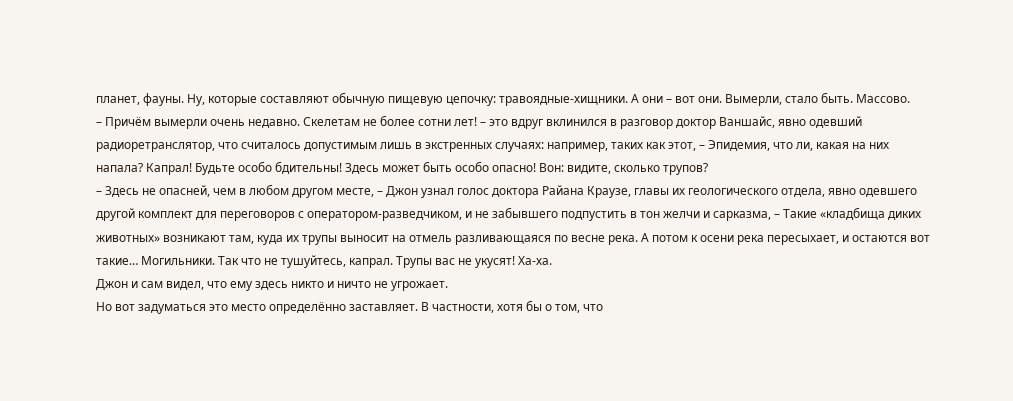планет, фауны. Ну, которые составляют обычную пищевую цепочку: травоядные-хищники. А они – вот они. Вымерли, стало быть. Массово.
– Причём вымерли очень недавно. Скелетам не более сотни лет! – это вдруг вклинился в разговор доктор Ваншайс, явно одевший радиоретранслятор, что считалось допустимым лишь в экстренных случаях: например, таких как этот, – Эпидемия, что ли, какая на них напала? Капрал! Будьте особо бдительны! Здесь может быть особо опасно! Вон: видите, сколько трупов?
– Здесь не опасней, чем в любом другом месте, – Джон узнал голос доктора Райана Краузе, главы их геологического отдела, явно одевшего другой комплект для переговоров с оператором-разведчиком, и не забывшего подпустить в тон желчи и сарказма, – Такие «кладбища диких животных» возникают там, куда их трупы выносит на отмель разливающаяся по весне река. А потом к осени река пересыхает, и остаются вот такие… Могильники. Так что не тушуйтесь, капрал. Трупы вас не укусят! Ха-ха.
Джон и сам видел, что ему здесь никто и ничто не угрожает.
Но вот задуматься это место определённо заставляет. В частности, хотя бы о том, что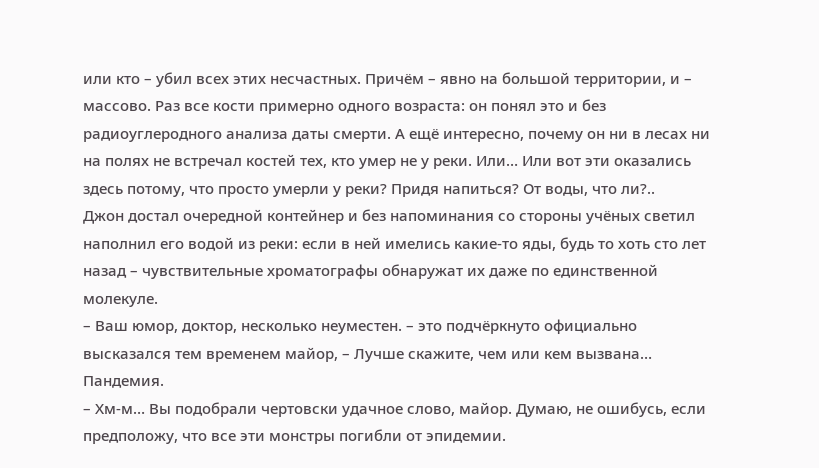или кто – убил всех этих несчастных. Причём – явно на большой территории, и – массово. Раз все кости примерно одного возраста: он понял это и без радиоуглеродного анализа даты смерти. А ещё интересно, почему он ни в лесах ни на полях не встречал костей тех, кто умер не у реки. Или… Или вот эти оказались здесь потому, что просто умерли у реки? Придя напиться? От воды, что ли?..
Джон достал очередной контейнер и без напоминания со стороны учёных светил наполнил его водой из реки: если в ней имелись какие-то яды, будь то хоть сто лет назад – чувствительные хроматографы обнаружат их даже по единственной молекуле.
– Ваш юмор, доктор, несколько неуместен. – это подчёркнуто официально высказался тем временем майор, – Лучше скажите, чем или кем вызвана… Пандемия.
– Хм-м… Вы подобрали чертовски удачное слово, майор. Думаю, не ошибусь, если предположу, что все эти монстры погибли от эпидемии.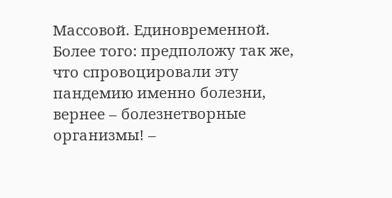Массовой. Единовременной.
Более того: предположу так же, что спровоцировали эту пандемию именно болезни, вернее – болезнетворные организмы! –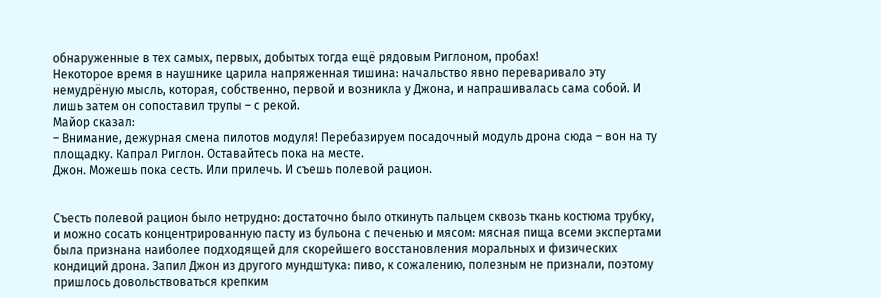обнаруженные в тех самых, первых, добытых тогда ещё рядовым Риглоном, пробах!
Некоторое время в наушнике царила напряженная тишина: начальство явно переваривало эту немудрёную мысль, которая, собственно, первой и возникла у Джона, и напрашивалась сама собой. И лишь затем он сопоставил трупы – с рекой.
Майор сказал:
– Внимание, дежурная смена пилотов модуля! Перебазируем посадочный модуль дрона сюда – вон на ту площадку. Капрал Риглон. Оставайтесь пока на месте.
Джон. Можешь пока сесть. Или прилечь. И съешь полевой рацион.


Съесть полевой рацион было нетрудно: достаточно было откинуть пальцем сквозь ткань костюма трубку, и можно сосать концентрированную пасту из бульона с печенью и мясом: мясная пища всеми экспертами была признана наиболее подходящей для скорейшего восстановления моральных и физических кондиций дрона. Запил Джон из другого мундштука: пиво, к сожалению, полезным не признали, поэтому пришлось довольствоваться крепким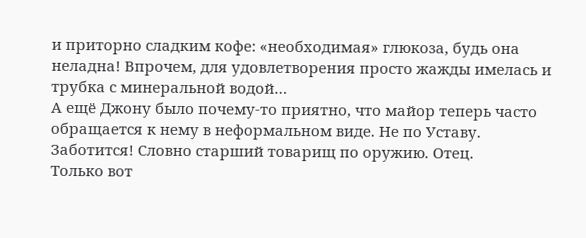и приторно сладким кофе: «необходимая» глюкоза, будь она неладна! Впрочем, для удовлетворения просто жажды имелась и трубка с минеральной водой…
А ещё Джону было почему-то приятно, что майор теперь часто обращается к нему в неформальном виде. Не по Уставу.
Заботится! Словно старший товарищ по оружию. Отец.
Только вот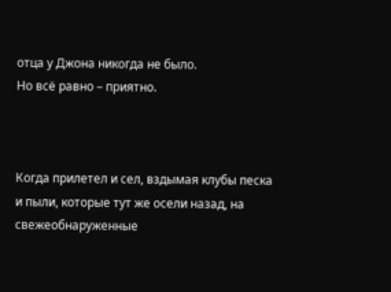отца у Джона никогда не было.
Но всё равно – приятно.



Когда прилетел и сел, вздымая клубы песка и пыли, которые тут же осели назад, на свежеобнаруженные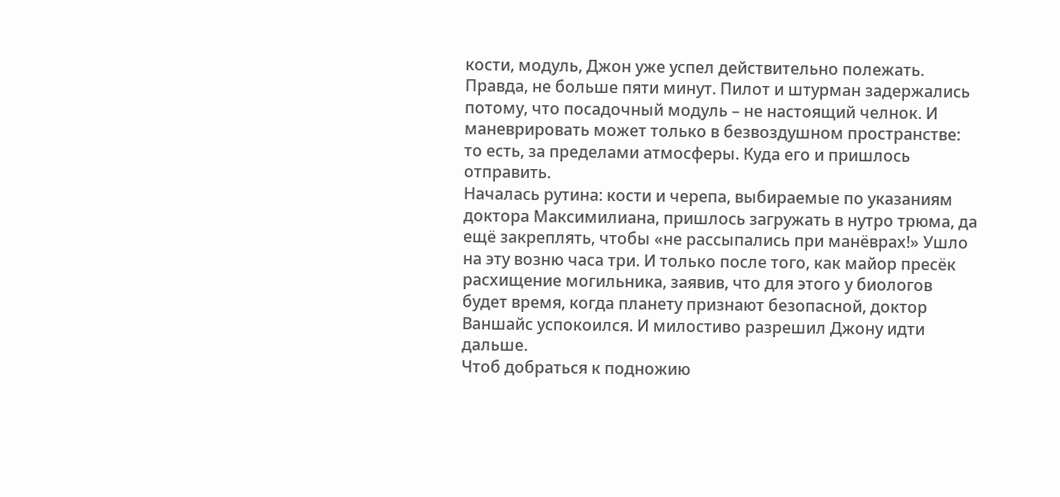кости, модуль, Джон уже успел действительно полежать. Правда, не больше пяти минут. Пилот и штурман задержались потому, что посадочный модуль – не настоящий челнок. И маневрировать может только в безвоздушном пространстве: то есть, за пределами атмосферы. Куда его и пришлось отправить.
Началась рутина: кости и черепа, выбираемые по указаниям доктора Максимилиана, пришлось загружать в нутро трюма, да ещё закреплять, чтобы «не рассыпались при манёврах!» Ушло на эту возню часа три. И только после того, как майор пресёк расхищение могильника, заявив, что для этого у биологов будет время, когда планету признают безопасной, доктор Ваншайс успокоился. И милостиво разрешил Джону идти дальше.
Чтоб добраться к подножию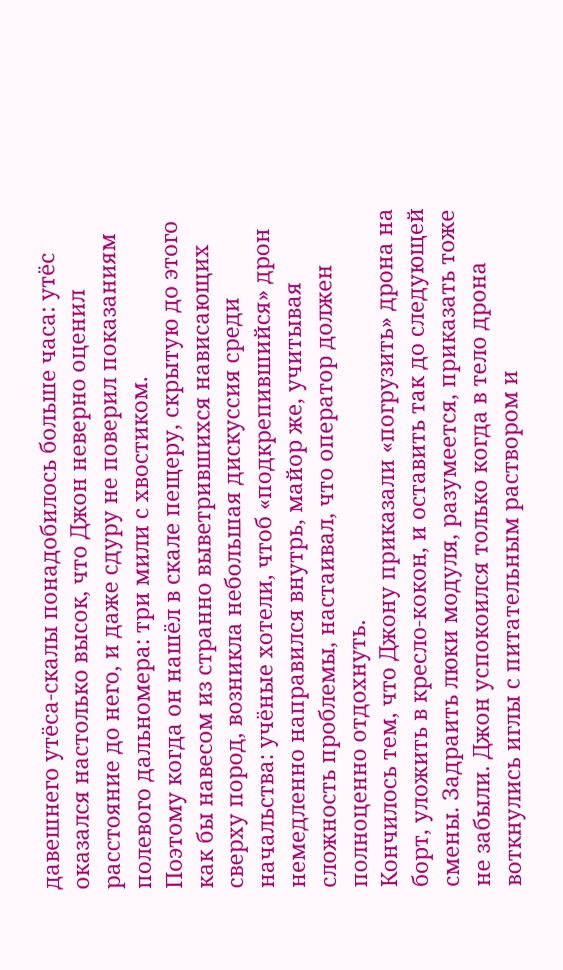давешнего утёса-скалы понадобилось больше часа: утёс оказался настолько высок, что Джон неверно оценил расстояние до него, и даже сдуру не поверил показаниям полевого дальномера: три мили с хвостиком.
Поэтому когда он нашёл в скале пещеру, скрытую до этого как бы навесом из странно выветрившихся нависающих сверху пород, возникла небольшая дискуссия среди начальства: учёные хотели, чтоб «подкрепившийся» дрон немедленно направился внутрь, майор же, учитывая сложность проблемы, настаивал, что оператор должен полноценно отдохнуть.
Кончилось тем, что Джону приказали «погрузить» дрона на борт, уложить в кресло-кокон, и оставить так до следующей смены. Задраить люки модуля, разумеется, приказать тоже не забыли. Джон успокоился только когда в тело дрона воткнулись иглы с питательным раствором и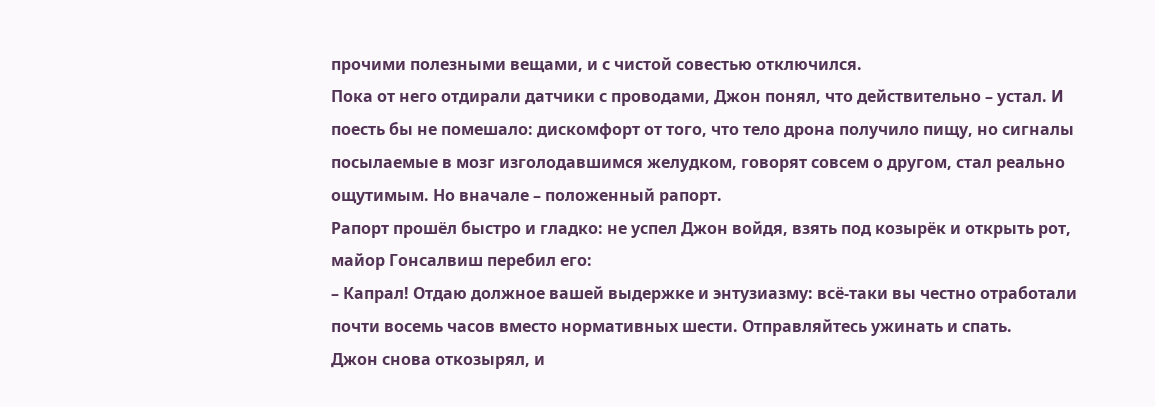прочими полезными вещами, и с чистой совестью отключился.
Пока от него отдирали датчики с проводами, Джон понял, что действительно – устал. И поесть бы не помешало: дискомфорт от того, что тело дрона получило пищу, но сигналы посылаемые в мозг изголодавшимся желудком, говорят совсем о другом, стал реально ощутимым. Но вначале – положенный рапорт.
Рапорт прошёл быстро и гладко: не успел Джон войдя, взять под козырёк и открыть рот, майор Гонсалвиш перебил его:
– Капрал! Отдаю должное вашей выдержке и энтузиазму: всё-таки вы честно отработали почти восемь часов вместо нормативных шести. Отправляйтесь ужинать и спать.
Джон снова откозырял, и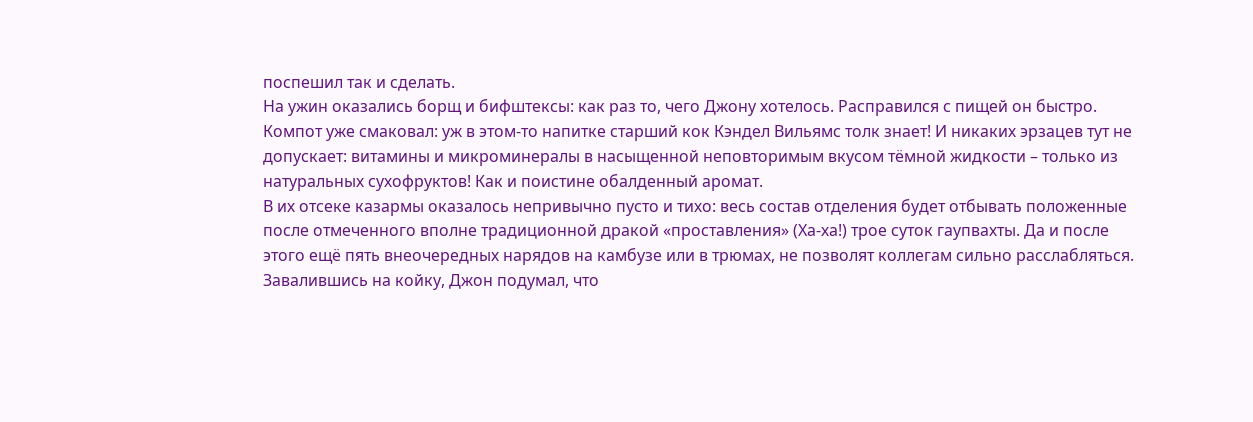поспешил так и сделать.
На ужин оказались борщ и бифштексы: как раз то, чего Джону хотелось. Расправился с пищей он быстро. Компот уже смаковал: уж в этом-то напитке старший кок Кэндел Вильямс толк знает! И никаких эрзацев тут не допускает: витамины и микроминералы в насыщенной неповторимым вкусом тёмной жидкости – только из натуральных сухофруктов! Как и поистине обалденный аромат.
В их отсеке казармы оказалось непривычно пусто и тихо: весь состав отделения будет отбывать положенные после отмеченного вполне традиционной дракой «проставления» (Ха-ха!) трое суток гаупвахты. Да и после этого ещё пять внеочередных нарядов на камбузе или в трюмах, не позволят коллегам сильно расслабляться.
Завалившись на койку, Джон подумал, что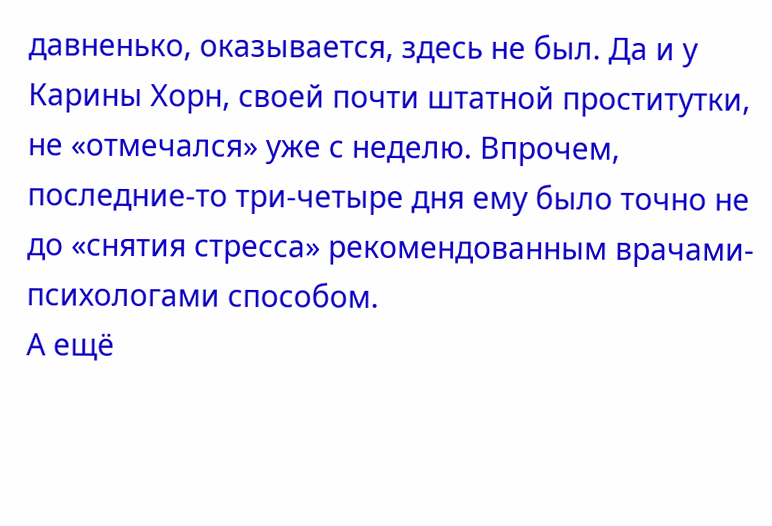давненько, оказывается, здесь не был. Да и у Карины Хорн, своей почти штатной проститутки, не «отмечался» уже с неделю. Впрочем, последние-то три-четыре дня ему было точно не до «снятия стресса» рекомендованным врачами-психологами способом.
А ещё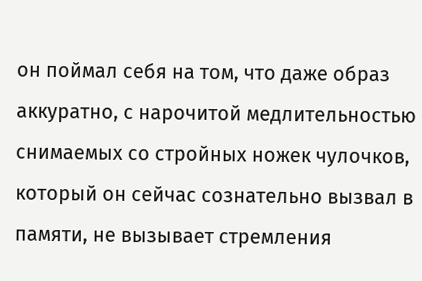он поймал себя на том, что даже образ аккуратно, с нарочитой медлительностью снимаемых со стройных ножек чулочков, который он сейчас сознательно вызвал в памяти, не вызывает стремления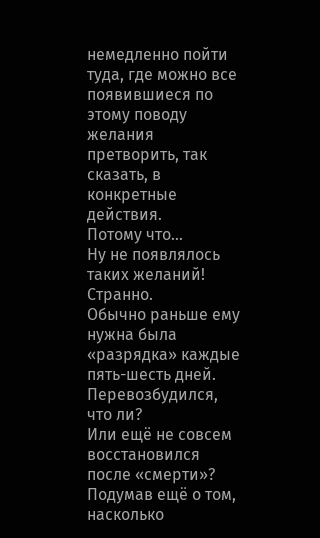немедленно пойти туда, где можно все появившиеся по этому поводу желания претворить, так сказать, в конкретные действия.
Потому что…
Ну не появлялось таких желаний!
Странно.
Обычно раньше ему нужна была «разрядка» каждые пять-шесть дней.
Перевозбудился, что ли?
Или ещё не совсем восстановился после «смерти»?
Подумав ещё о том, насколько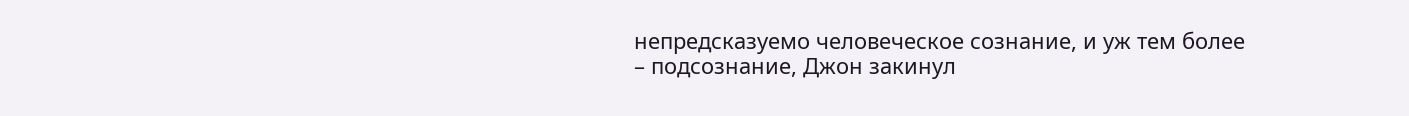непредсказуемо человеческое сознание, и уж тем более – подсознание, Джон закинул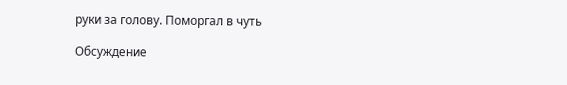руки за голову. Поморгал в чуть

Обсуждение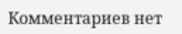Комментариев нет